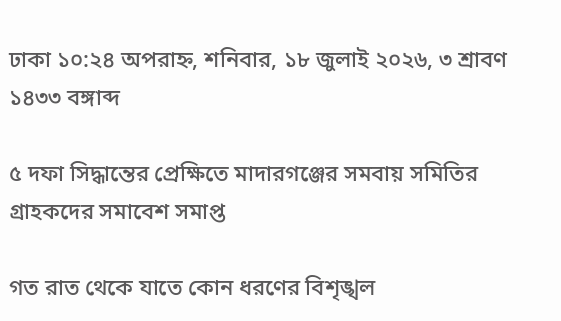ঢাকা ১০:২৪ অপরাহ্ন, শনিবার, ১৮ জুলাই ২০২৬, ৩ শ্রাবণ ১৪৩৩ বঙ্গাব্দ

৫ দফা সিদ্ধান্তের প্রেক্ষিতে মাদারগঞ্জের সমবায় সমিতির গ্রাহকদের সমাবেশ সমাপ্ত

গত রাত থেকে যাতে কোন ধরণের বিশৃঙ্খল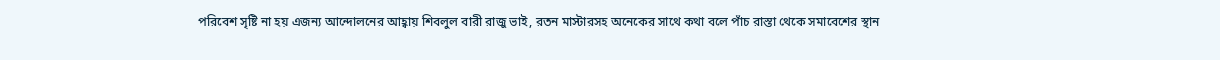পরিবেশ সৃষ্টি না হয় এজন্য আন্দোলনের আহ্বায় শিবলুল বারী রাজু ভাই, রতন মাস্টারসহ অনেকের সাথে কথা বলে পাঁচ রাস্তা থেকে সমাবেশের স্থান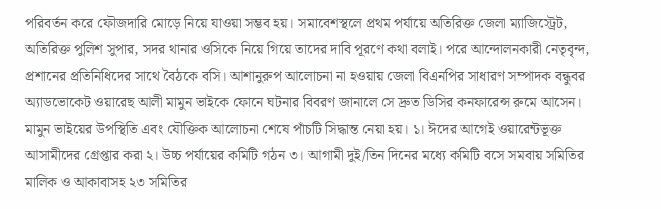পরিবর্তন করে ফৌজদারি মোড়ে নিয়ে যাওয়া সম্ভব হয়। সমাবেশস্থলে প্রথম পর্যায়ে অতিরিক্ত জেলা ম্যাজিস্ট্রেট, অতিরিক্ত পুলিশ সুপার, সদর থানার ওসিকে নিয়ে গিয়ে তাদের দাবি পূরণে কথা বলাই। পরে আন্দোলনকারী নেতৃবৃন্দ, প্রশানের প্রতিনিধিদের সাথে বৈঠকে বসি। আশানুরুপ আলোচনা না হওয়ায় জেলা বিএনপির সাধারণ সম্পাদক বন্ধুবর অ্যাডভোকেট ওয়ারেছ আলী মামুন ভাইকে ফোনে ঘটনার বিবরণ জানালে সে দ্রুত ডিসির কনফারেন্স রুমে আসেন। মামুন ভাইয়ের উপস্থিতি এবং যৌক্তিক আলোচনা শেষে পাঁচটি সিদ্ধান্ত নেয়া হয়। ১। ঈদের আগেই ওয়ারেন্টভূক্ত আসামীদের গ্রেপ্তার করা ২। উচ্চ পর্যায়ের কমিটি গঠন ৩। আগামী দুই/তিন দিনের মধ্যে কমিটি বসে সমবায় সমিতির মালিক ও আকাবাসহ ২৩ সমিতির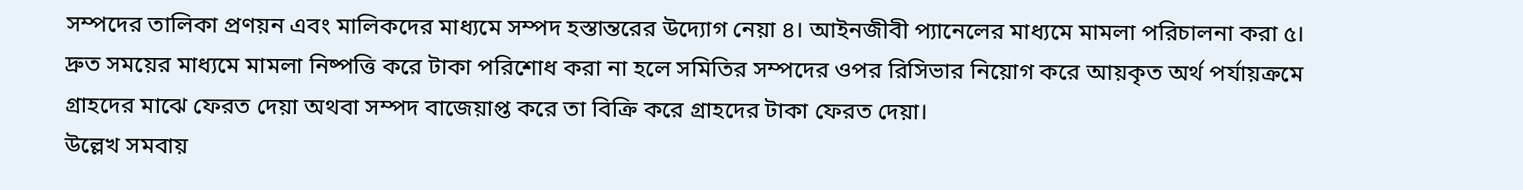সম্পদের তালিকা প্রণয়ন এবং মালিকদের মাধ্যমে সম্পদ হস্তান্তরের উদ্যোগ নেয়া ৪। আইনজীবী প্যানেলের মাধ্যমে মামলা পরিচালনা করা ৫। দ্রুত সময়ের মাধ্যমে মামলা নিষ্পত্তি করে টাকা পরিশোধ করা না হলে সমিতির সম্পদের ওপর রিসিভার নিয়োগ করে আয়কৃত অর্থ পর্যায়ক্রমে গ্রাহদের মাঝে ফেরত দেয়া অথবা সম্পদ বাজেয়াপ্ত করে তা বিক্রি করে গ্রাহদের টাকা ফেরত দেয়া।
উল্লেখ সমবায়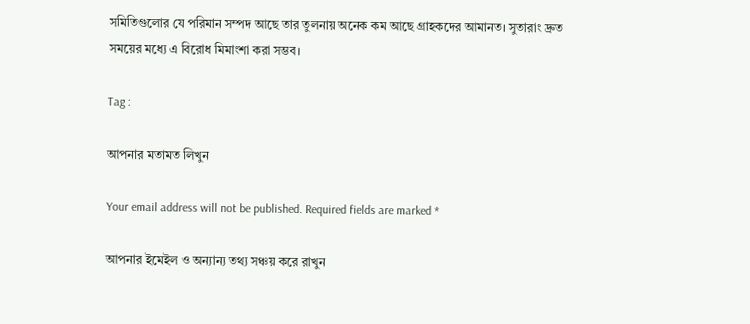সমিতিগুলোর যে পরিমান সম্পদ আছে তার তুলনায় অনেক কম আছে গ্রাহকদের আমানত। সুতারাং দ্রুত সময়ের মধ্যে এ বিরোধ মিমাংশা করা সম্ভব।

Tag :

আপনার মতামত লিখুন

Your email address will not be published. Required fields are marked *

আপনার ইমেইল ও অন্যান্য তথ্য সঞ্চয় করে রাখুন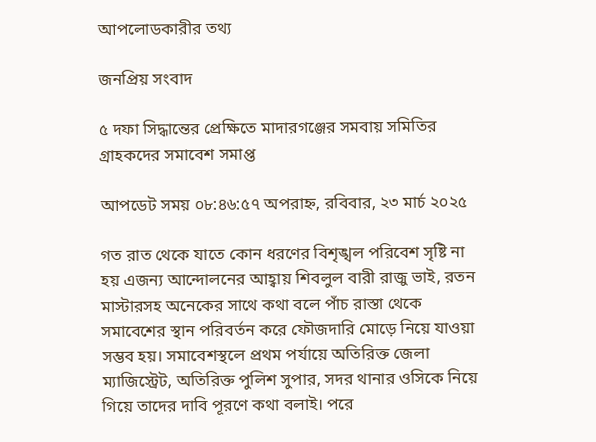আপলোডকারীর তথ্য

জনপ্রিয় সংবাদ

৫ দফা সিদ্ধান্তের প্রেক্ষিতে মাদারগঞ্জের সমবায় সমিতির গ্রাহকদের সমাবেশ সমাপ্ত

আপডেট সময় ০৮:৪৬:৫৭ অপরাহ্ন, রবিবার, ২৩ মার্চ ২০২৫

গত রাত থেকে যাতে কোন ধরণের বিশৃঙ্খল পরিবেশ সৃষ্টি না হয় এজন্য আন্দোলনের আহ্বায় শিবলুল বারী রাজু ভাই, রতন মাস্টারসহ অনেকের সাথে কথা বলে পাঁচ রাস্তা থেকে সমাবেশের স্থান পরিবর্তন করে ফৌজদারি মোড়ে নিয়ে যাওয়া সম্ভব হয়। সমাবেশস্থলে প্রথম পর্যায়ে অতিরিক্ত জেলা ম্যাজিস্ট্রেট, অতিরিক্ত পুলিশ সুপার, সদর থানার ওসিকে নিয়ে গিয়ে তাদের দাবি পূরণে কথা বলাই। পরে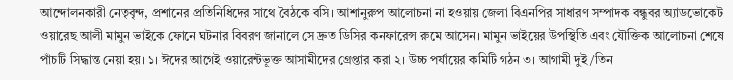আন্দোলনকারী নেতৃবৃন্দ, প্রশানের প্রতিনিধিদের সাথে বৈঠকে বসি। আশানুরুপ আলোচনা না হওয়ায় জেলা বিএনপির সাধারণ সম্পাদক বন্ধুবর অ্যাডভোকেট ওয়ারেছ আলী মামুন ভাইকে ফোনে ঘটনার বিবরণ জানালে সে দ্রুত ডিসির কনফারেন্স রুমে আসেন। মামুন ভাইয়ের উপস্থিতি এবং যৌক্তিক আলোচনা শেষে পাঁচটি সিদ্ধান্ত নেয়া হয়। ১। ঈদের আগেই ওয়ারেন্টভূক্ত আসামীদের গ্রেপ্তার করা ২। উচ্চ পর্যায়ের কমিটি গঠন ৩। আগামী দুই/তিন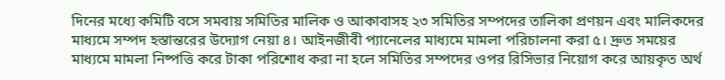দিনের মধ্যে কমিটি বসে সমবায় সমিতির মালিক ও আকাবাসহ ২৩ সমিতির সম্পদের তালিকা প্রণয়ন এবং মালিকদের মাধ্যমে সম্পদ হস্তান্তরের উদ্যোগ নেয়া ৪। আইনজীবী প্যানেলের মাধ্যমে মামলা পরিচালনা করা ৫। দ্রুত সময়ের মাধ্যমে মামলা নিষ্পত্তি করে টাকা পরিশোধ করা না হলে সমিতির সম্পদের ওপর রিসিভার নিয়োগ করে আয়কৃত অর্থ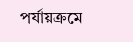পর্যায়ক্রমে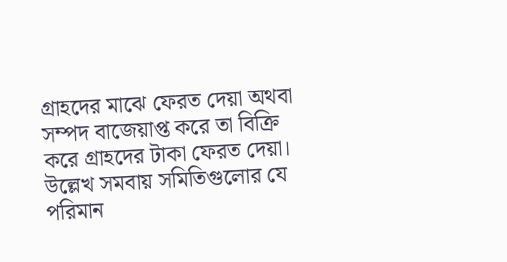গ্রাহদের মাঝে ফেরত দেয়া অথবা সম্পদ বাজেয়াপ্ত করে তা বিক্রি করে গ্রাহদের টাকা ফেরত দেয়া।
উল্লেখ সমবায় সমিতিগুলোর যে পরিমান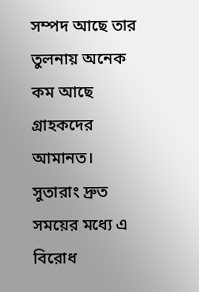সম্পদ আছে তার তুলনায় অনেক কম আছে গ্রাহকদের আমানত। সুতারাং দ্রুত সময়ের মধ্যে এ বিরোধ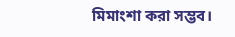মিমাংশা করা সম্ভব।